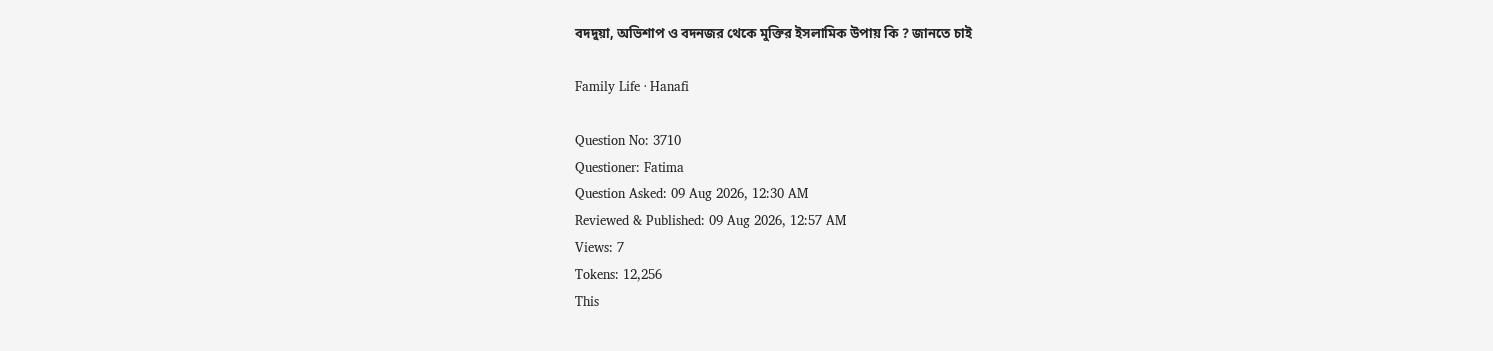বদদুয়া, অভিশাপ ও বদনজর থেকে মুক্তির ইসলামিক উপায় কি ? জানতে চাই

Family Life · Hanafi

Question No: 3710
Questioner: Fatima
Question Asked: 09 Aug 2026, 12:30 AM
Reviewed & Published: 09 Aug 2026, 12:57 AM
Views: 7
Tokens: 12,256
This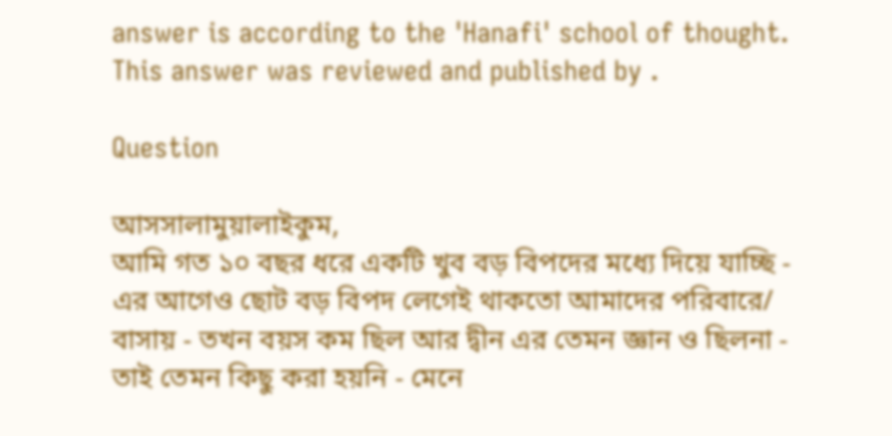answer is according to the 'Hanafi' school of thought.
This answer was reviewed and published by .

Question

আসসালামুয়ালাইকুম,
আমি গত ১০ বছর ধরে একটি খুব বড় বিপদের মধ্যে দিয়ে যাচ্ছি - এর আগেও ছোট বড় বিপদ লেগেই থাকতো আমাদের পরিবারে/ বাসায় - তখন বয়স কম ছিল আর দ্বীন এর তেমন জ্ঞান ও ছিলনা - তাই তেমন কিছু করা হয়নি - মেনে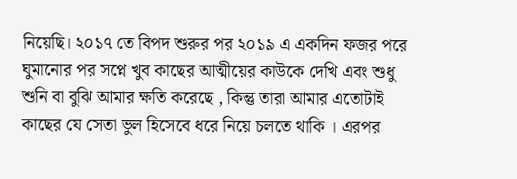নিয়েছি। ২০১৭ তে বিপদ শুরুর পর ২০১৯ এ একদিন ফজর পরে ঘুমানোর পর সপ্নে খুব কাছের আত্মীয়ের কাউকে দেখি এবং শুধু শুনি বা বুঝি আমার ক্ষতি করেছে , কিন্তু তারা আমার এতোটাই কাছের যে সেতা ভুল হিসেবে ধরে নিয়ে চলতে থাকি । এরপর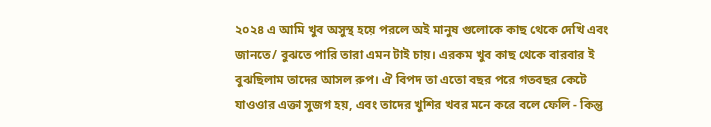২০২৪ এ আমি খুব অসুস্থ হয়ে পরলে অই মানুষ গুলোকে কাছ থেকে দেখি এবং জানতে/ বুঝতে পারি তারা এমন টাই চায়। এরকম খুব কাছ থেকে বারবার ই বুঝছিলাম তাদের আসল রুপ। ঐ বিপদ তা এতো বছর পরে গতবছর কেটে যাওওার এক্তা সুজগ হয়, এবং তাদের খুশির খবর মনে করে বলে ফেলি - কিন্তু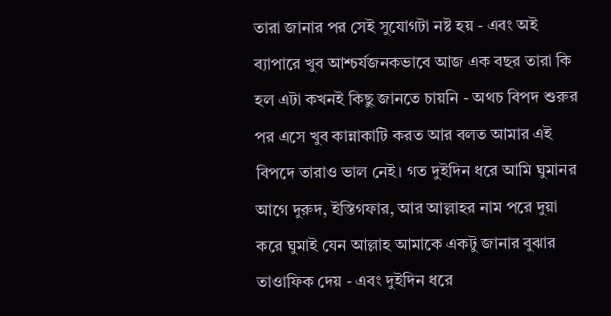তারা জানার পর সেই সুযোগটা নষ্ট হয় - এবং অই ব্যাপারে খুব আশ্চর্যজনকভাবে আজ এক বছর তারা কি হল এটা কখনই কিছু জানতে চায়নি - অথচ বিপদ শুরুর পর এসে খুব কান্নাকাটি করত আর বলত আমার এই বিপদে তারাও ভাল নেই। গত দুইদিন ধরে আমি ঘুমানর আগে দুরুদ, ইস্তিগফার, আর আল্লাহর নাম পরে দুয়া করে ঘুমাই যেন আল্লাহ আমাকে একটু জানার বুঝার তাওাফিক দেয় - এবং দুইদিন ধরে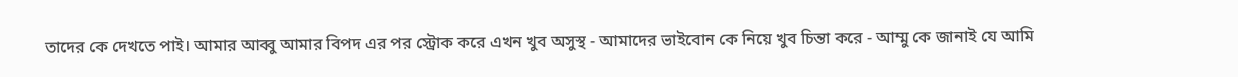তাদের কে দেখতে পাই। আমার আব্বু আমার বিপদ এর পর স্ট্রোক করে এখন খুব অসুস্থ - আমাদের ভাইবোন কে নিয়ে খুব চিন্তা করে - আম্মু কে জানাই যে আমি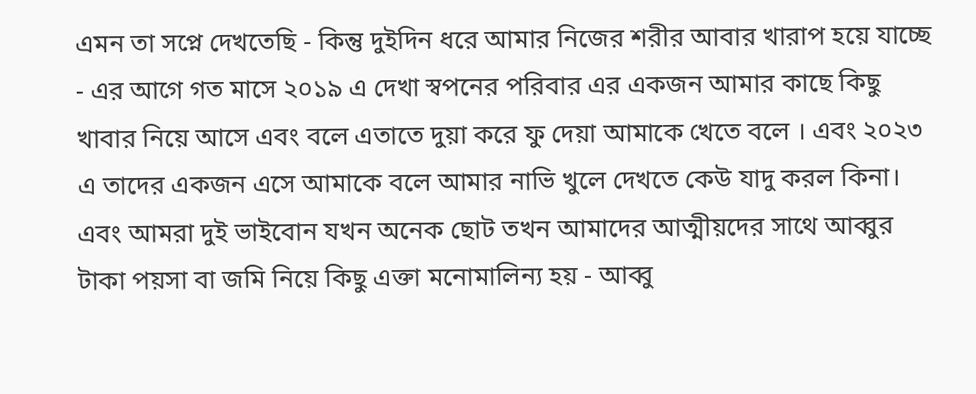এমন তা সপ্নে দেখতেছি - কিন্তু দুইদিন ধরে আমার নিজের শরীর আবার খারাপ হয়ে যাচ্ছে - এর আগে গত মাসে ২০১৯ এ দেখা স্বপনের পরিবার এর একজন আমার কাছে কিছু খাবার নিয়ে আসে এবং বলে এতাতে দুয়া করে ফু দেয়া আমাকে খেতে বলে । এবং ২০২৩ এ তাদের একজন এসে আমাকে বলে আমার নাভি খুলে দেখতে কেউ যাদু করল কিনা। এবং আমরা দুই ভাইবোন যখন অনেক ছোট তখন আমাদের আত্মীয়দের সাথে আব্বুর টাকা পয়সা বা জমি নিয়ে কিছু এক্তা মনোমালিন্য হয় - আব্বু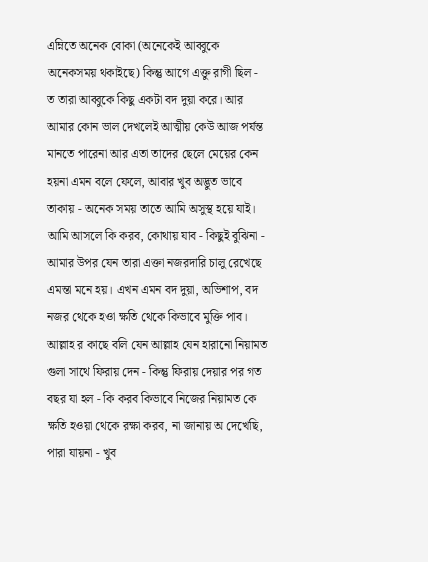এম্নিতে অনেক বোকা (অনেকেই আব্বুকে অনেকসময় থকাইছে) কিন্তু আগে এক্তু রাগী ছিল - ত তারা আব্বুকে কিছু একটা বদ দুয়া করে। আর আমার কোন ভাল দেখলেই আত্মীয় কেউ আজ পর্যন্ত মানতে পারেনা আর এতা তাদের ছেলে মেয়ের কেন হয়না এমন বলে ফেলে, আবার খুব অদ্ভুত ভাবে তাকায় - অনেক সময় তাতে আমি অসুস্থ হয়ে যাই। আমি আসলে কি করব, কোথায় যাব - কিছুই বুঝিনা - আমার উপর যেন তারা এক্তা নজরদারি চালু রেখেছে এমন্তা মনে হয়। এখন এমন বদ দুয়া, অভিশাপ, বদ নজর থেকে হওা ক্ষতি থেকে কিভাবে মুক্তি পাব। আল্লাহ র কাছে বলি যেন আল্লাহ যেন হারানো নিয়ামত গুলা সাথে ফিরায় দেন - কিন্তু ফিরায় দেয়ার পর গত বছর যা হল - কি করব কিভাবে নিজের নিয়ামত কে ক্ষতি হওয়া থেকে রক্ষা করব, না জানায় অ দেখেছি, পারা যায়না - খুব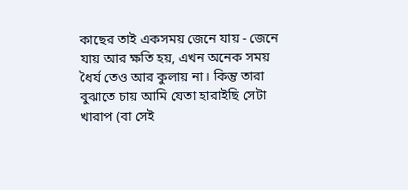কাছের তাই একসময় জেনে যায় - জেনে যায় আর ক্ষতি হয়, এখন অনেক সময় ধৈর্য তেও আর কুলায় না। কিন্তু তারা বুঝাতে চায় আমি যেতা হারাইছি সেটা খারাপ (বা সেই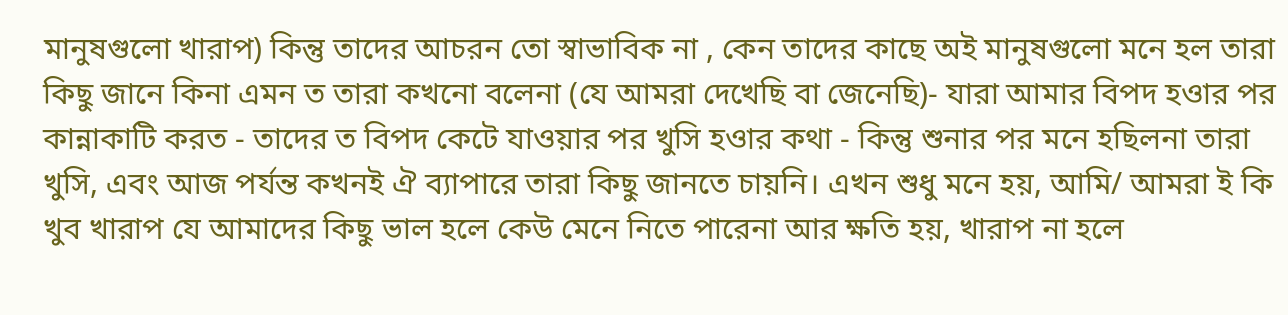মানুষগুলো খারাপ) কিন্তু তাদের আচরন তো স্বাভাবিক না , কেন তাদের কাছে অই মানুষগুলো মনে হল তারা কিছু জানে কিনা এমন ত তারা কখনো বলেনা (যে আমরা দেখেছি বা জেনেছি)- যারা আমার বিপদ হওার পর কান্নাকাটি করত - তাদের ত বিপদ কেটে যাওয়ার পর খুসি হওার কথা - কিন্তু শুনার পর মনে হছিলনা তারা খুসি, এবং আজ পর্যন্ত কখনই ঐ ব্যাপারে তারা কিছু জানতে চায়নি। এখন শুধু মনে হয়, আমি/ আমরা ই কি খুব খারাপ যে আমাদের কিছু ভাল হলে কেউ মেনে নিতে পারেনা আর ক্ষতি হয়, খারাপ না হলে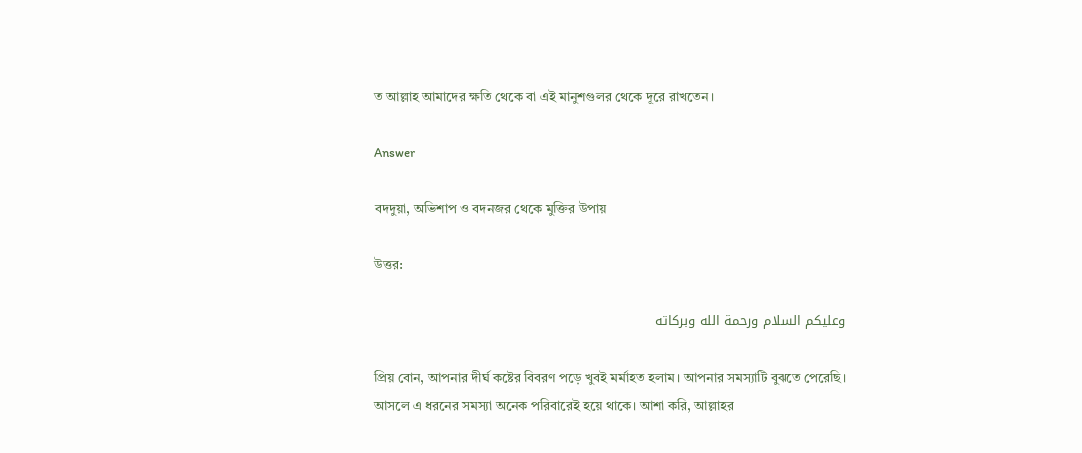ত আল্লাহ আমাদের ক্ষতি থেকে বা এই মানুশগুলর থেকে দূরে রাখতেন।

Answer

বদদুয়া, অভিশাপ ও বদনজর থেকে মুক্তির উপায়

উত্তর:

وعليكم السلام ورحمة الله وبركاته

প্রিয় বোন, আপনার দীর্ঘ কষ্টের বিবরণ পড়ে খুবই মর্মাহত হলাম। আপনার সমস্যাটি বুঝতে পেরেছি। আসলে এ ধরনের সমস্যা অনেক পরিবারেই হয়ে থাকে। আশা করি, আল্লাহর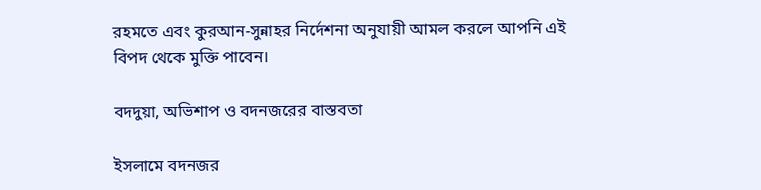রহমতে এবং কুরআন-সুন্নাহর নির্দেশনা অনুযায়ী আমল করলে আপনি এই বিপদ থেকে মুক্তি পাবেন।

বদদুয়া, অভিশাপ ও বদনজরের বাস্তবতা

ইসলামে বদনজর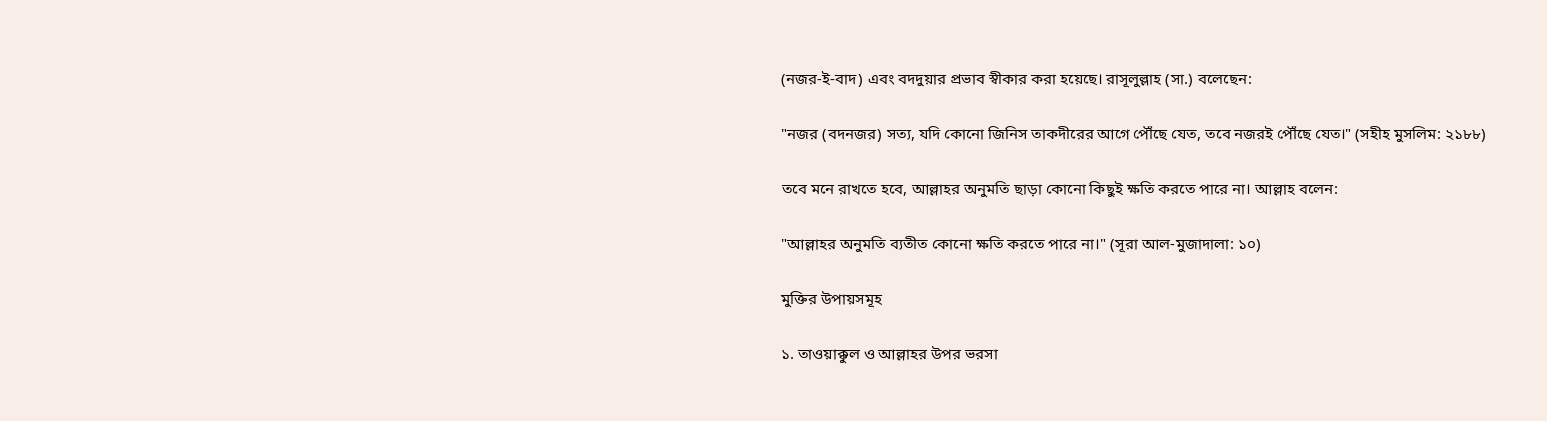(নজর-ই-বাদ) এবং বদদুয়ার প্রভাব স্বীকার করা হয়েছে। রাসূলুল্লাহ (সা.) বলেছেন:

"নজর (বদনজর) সত্য, যদি কোনো জিনিস তাকদীরের আগে পৌঁছে যেত, তবে নজরই পৌঁছে যেত।" (সহীহ মুসলিম: ২১৮৮)

তবে মনে রাখতে হবে, আল্লাহর অনুমতি ছাড়া কোনো কিছুই ক্ষতি করতে পারে না। আল্লাহ বলেন:

"আল্লাহর অনুমতি ব্যতীত কোনো ক্ষতি করতে পারে না।" (সূরা আল-মুজাদালা: ১০)

মুক্তির উপায়সমূহ

১. তাওয়াক্কুল ও আল্লাহর উপর ভরসা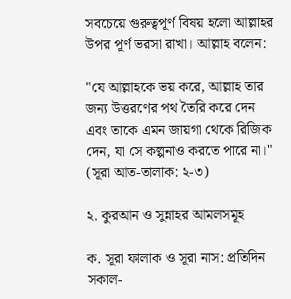সবচেয়ে গুরুত্বপূর্ণ বিষয় হলো আল্লাহর উপর পূর্ণ ভরসা রাখা। আল্লাহ বলেন:

"যে আল্লাহকে ভয় করে, আল্লাহ তার জন্য উত্তরণের পথ তৈরি করে দেন এবং তাকে এমন জায়গা থেকে রিজিক দেন, যা সে কল্পনাও করতে পারে না।" (সূরা আত-তালাক: ২-৩)

২. কুরআন ও সুন্নাহর আমলসমূহ

ক. সূরা ফালাক ও সূরা নাস: প্রতিদিন সকাল-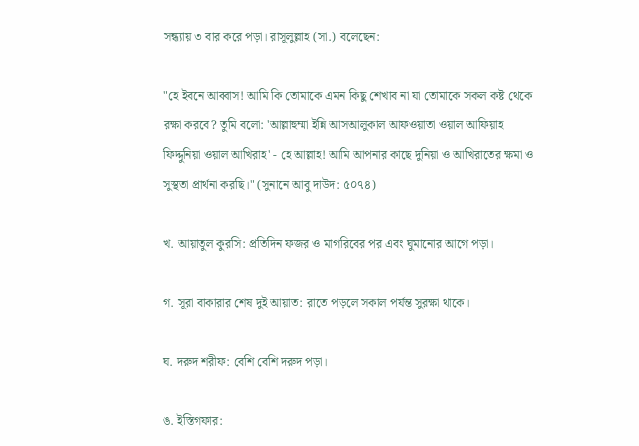সন্ধ্যায় ৩ বার করে পড়া। রাসূলুল্লাহ (সা.) বলেছেন:

"হে ইবনে আব্বাস! আমি কি তোমাকে এমন কিছু শেখাব না যা তোমাকে সকল কষ্ট থেকে রক্ষা করবে? তুমি বলো: 'আল্লাহুম্মা ইন্নি আসআলুকাল আফওয়াতা ওয়াল আফিয়াহ ফিদ্দুনিয়া ওয়াল আখিরাহ' - হে আল্লাহ! আমি আপনার কাছে দুনিয়া ও আখিরাতের ক্ষমা ও সুস্থতা প্রার্থনা করছি।" (সুনানে আবু দাউদ: ৫০৭৪)

খ. আয়াতুল কুরসি: প্রতিদিন ফজর ও মাগরিবের পর এবং ঘুমানোর আগে পড়া।

গ. সূরা বাকারার শেষ দুই আয়াত: রাতে পড়লে সকাল পর্যন্ত সুরক্ষা থাকে।

ঘ. দরুদ শরীফ: বেশি বেশি দরুদ পড়া।

ঙ. ইস্তিগফার: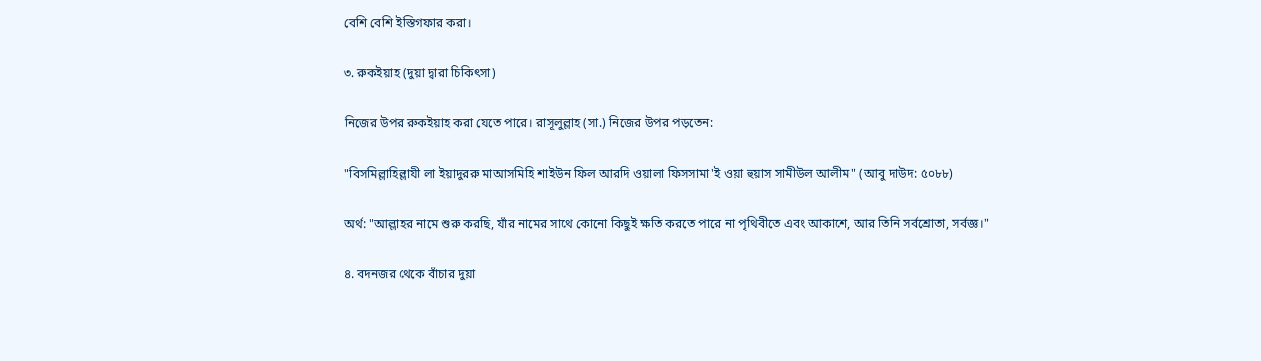বেশি বেশি ইস্তিগফার করা।

৩. রুকইয়াহ (দুয়া দ্বারা চিকিৎসা)

নিজের উপর রুকইয়াহ করা যেতে পারে। রাসূলুল্লাহ (সা.) নিজের উপর পড়তেন:

"বিসমিল্লাহিল্লাযী লা ইয়াদুররু মাআসমিহি শাইউন ফিল আরদি ওয়ালা ফিসসামা'ই ওয়া হুয়াস সামীউল আলীম" (আবু দাউদ: ৫০৮৮)

অর্থ: "আল্লাহর নামে শুরু করছি, যাঁর নামের সাথে কোনো কিছুই ক্ষতি করতে পারে না পৃথিবীতে এবং আকাশে, আর তিনি সর্বশ্রোতা, সর্বজ্ঞ।"

৪. বদনজর থেকে বাঁচার দুয়া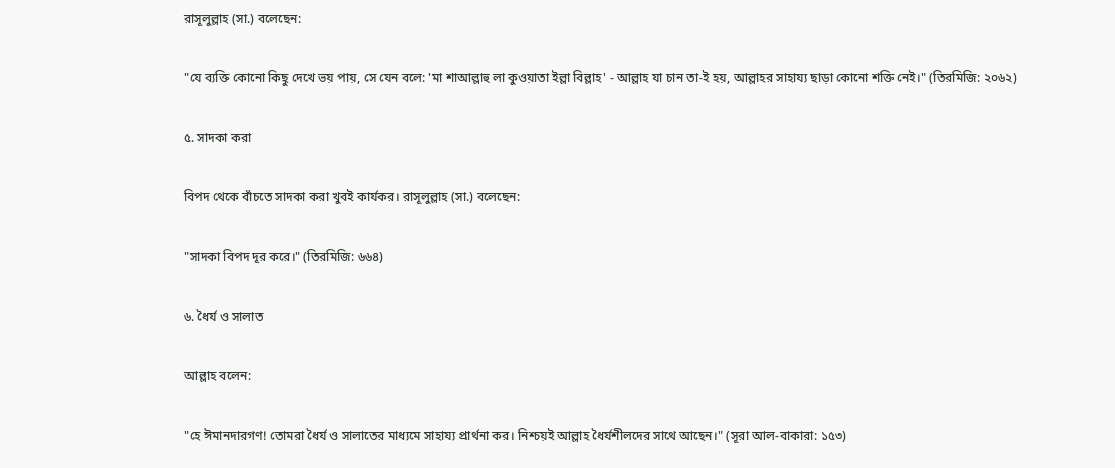রাসূলুল্লাহ (সা.) বলেছেন:

"যে ব্যক্তি কোনো কিছু দেখে ভয় পায়, সে যেন বলে: 'মা শাআল্লাহু লা কুওয়াতা ইল্লা বিল্লাহ' - আল্লাহ যা চান তা-ই হয়, আল্লাহর সাহায্য ছাড়া কোনো শক্তি নেই।" (তিরমিজি: ২০৬২)

৫. সাদকা করা

বিপদ থেকে বাঁচতে সাদকা করা খুবই কার্যকর। রাসূলুল্লাহ (সা.) বলেছেন:

"সাদকা বিপদ দূর করে।" (তিরমিজি: ৬৬৪)

৬. ধৈর্য ও সালাত

আল্লাহ বলেন:

"হে ঈমানদারগণ! তোমরা ধৈর্য ও সালাতের মাধ্যমে সাহায্য প্রার্থনা কর। নিশ্চয়ই আল্লাহ ধৈর্যশীলদের সাথে আছেন।" (সূরা আল-বাকারা: ১৫৩)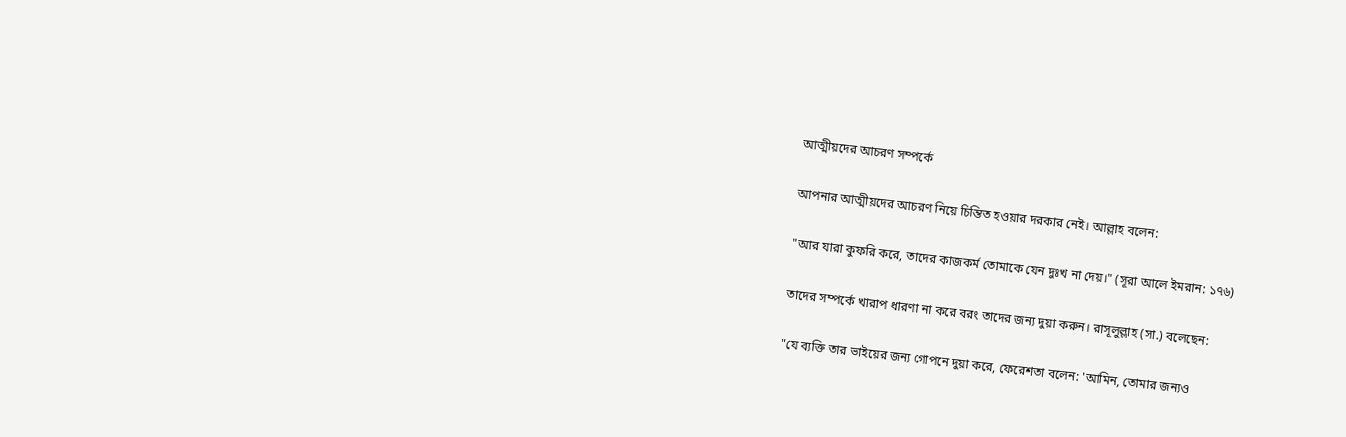আত্মীয়দের আচরণ সম্পর্কে

আপনার আত্মীয়দের আচরণ নিয়ে চিন্তিত হওয়ার দরকার নেই। আল্লাহ বলেন:

"আর যারা কুফরি করে, তাদের কাজকর্ম তোমাকে যেন দুঃখ না দেয়।" (সূরা আলে ইমরান: ১৭৬)

তাদের সম্পর্কে খারাপ ধারণা না করে বরং তাদের জন্য দুয়া করুন। রাসূলুল্লাহ (সা.) বলেছেন:

"যে ব্যক্তি তার ভাইয়ের জন্য গোপনে দুয়া করে, ফেরেশতা বলেন: 'আমিন, তোমার জন্যও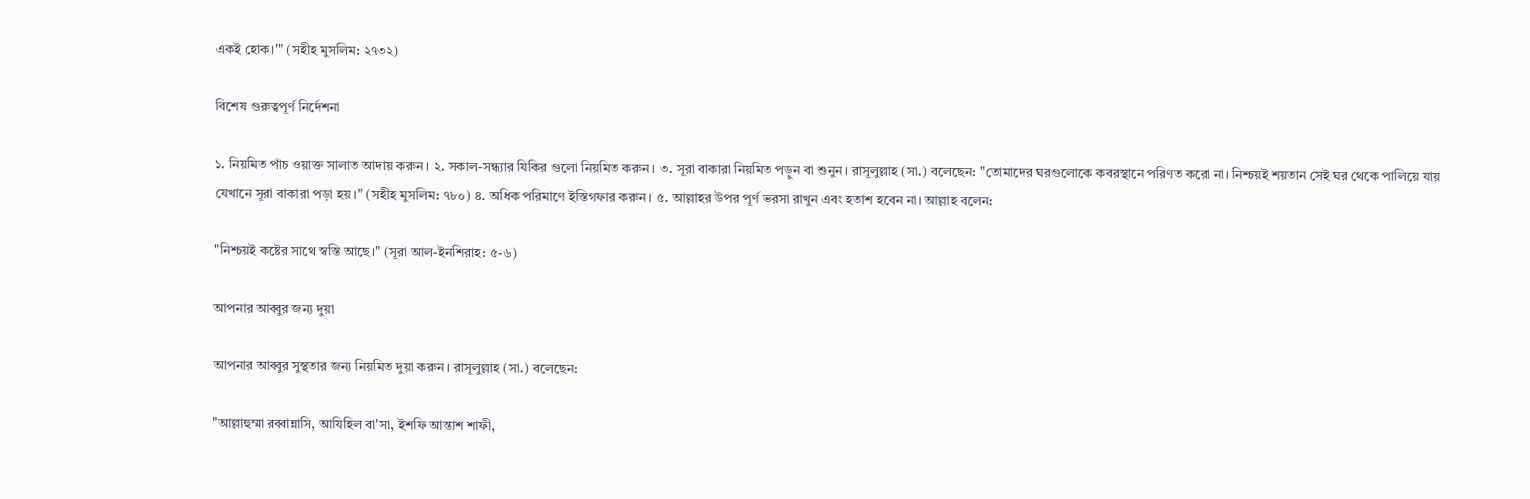একই হোক।'" (সহীহ মুসলিম: ২৭৩২)

বিশেষ গুরুত্বপূর্ণ নির্দেশনা

১. নিয়মিত পাঁচ ওয়াক্ত সালাত আদায় করুন। ২. সকাল-সন্ধ্যার যিকির গুলো নিয়মিত করুন। ৩. সূরা বাকারা নিয়মিত পড়ুন বা শুনুন। রাসূলুল্লাহ (সা.) বলেছেন: "তোমাদের ঘরগুলোকে কবরস্থানে পরিণত করো না। নিশ্চয়ই শয়তান সেই ঘর থেকে পালিয়ে যায় যেখানে সূরা বাকারা পড়া হয়।" (সহীহ মুসলিম: ৭৮০) ৪. অধিক পরিমাণে ইস্তিগফার করুন। ৫. আল্লাহর উপর পূর্ণ ভরসা রাখুন এবং হতাশ হবেন না। আল্লাহ বলেন:

"নিশ্চয়ই কষ্টের সাথে স্বস্তি আছে।" (সূরা আল-ইনশিরাহ: ৫-৬)

আপনার আব্বুর জন্য দুয়া

আপনার আব্বুর সুস্থতার জন্য নিয়মিত দুয়া করুন। রাসূলুল্লাহ (সা.) বলেছেন:

"আল্লাহুম্মা রব্বান্নাসি, আযিহিল বা'সা, ইশফি আন্তাশ শাফী,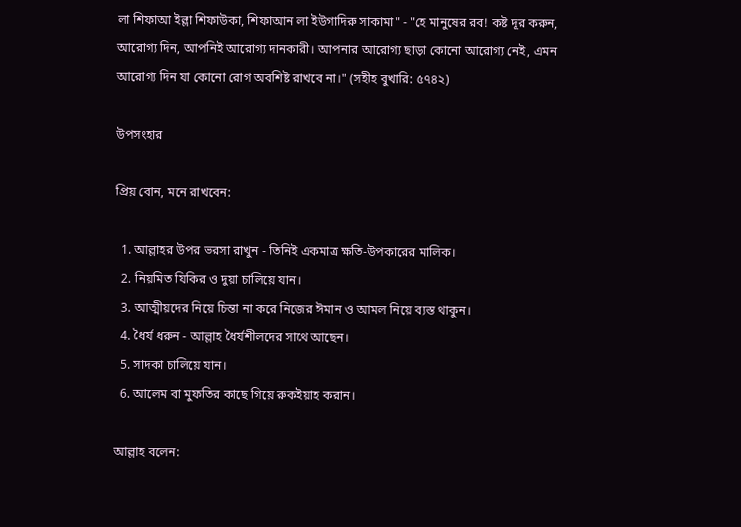লা শিফাআ ইল্লা শিফাউকা, শিফাআন লা ইউগাদিরু সাকামা" - "হে মানুষের রব! কষ্ট দূর করুন, আরোগ্য দিন, আপনিই আরোগ্য দানকারী। আপনার আরোগ্য ছাড়া কোনো আরোগ্য নেই, এমন আরোগ্য দিন যা কোনো রোগ অবশিষ্ট রাখবে না।" (সহীহ বুখারি: ৫৭৪২)

উপসংহার

প্রিয় বোন, মনে রাখবেন:

  1. আল্লাহর উপর ভরসা রাখুন - তিনিই একমাত্র ক্ষতি-উপকারের মালিক।
  2. নিয়মিত যিকির ও দুয়া চালিয়ে যান।
  3. আত্মীয়দের নিয়ে চিন্তা না করে নিজের ঈমান ও আমল নিয়ে ব্যস্ত থাকুন।
  4. ধৈর্য ধরুন - আল্লাহ ধৈর্যশীলদের সাথে আছেন।
  5. সাদকা চালিয়ে যান।
  6. আলেম বা মুফতির কাছে গিয়ে রুকইয়াহ করান।

আল্লাহ বলেন: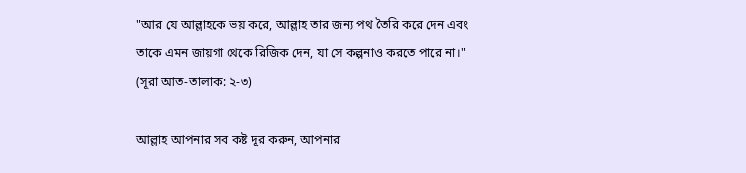"আর যে আল্লাহকে ভয় করে, আল্লাহ তার জন্য পথ তৈরি করে দেন এবং তাকে এমন জায়গা থেকে রিজিক দেন, যা সে কল্পনাও করতে পারে না।" (সূরা আত-তালাক: ২-৩)

আল্লাহ আপনার সব কষ্ট দূর করুন, আপনার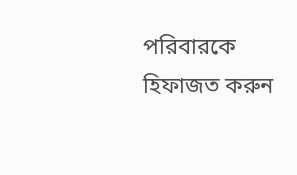পরিবারকে হিফাজত করুন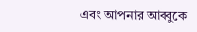এবং আপনার আব্বুকে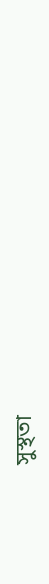সুস্থতা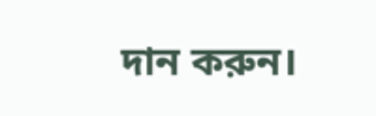দান করুন।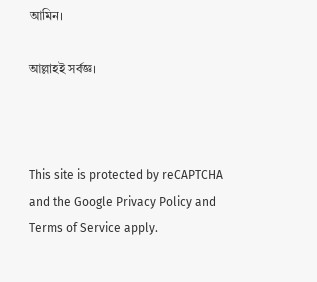আমিন।

আল্লাহই সর্বজ্ঞ।



This site is protected by reCAPTCHA and the Google Privacy Policy and Terms of Service apply.